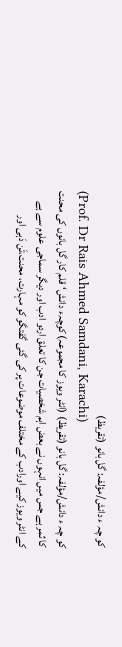کو چہ ء دانش/مؤلفہ: گل بانو (تقریظ)
(Prof. Dr Rais Ahmed Samdani, Karachi)
کو چہ ء دانش/مؤلفہ: گل بانو (تقریظ) (انٹر ویوز کا مجموعہ) کوچہء دانش‘قلم کار گل بانوں کی محنت کا ثمر ہے جس میں انہوں نے بعض اہم شخصیات جن کا تعلق اردو ادب اور دیگر سماجی علوم سے ہے کے انٹر ویوز کیے اورادب کے مختلف موضوعات پر کی گئی گفتگو کو مہارت، محنت،تَن دَہی اور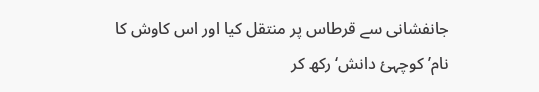جانفشانی سے قرطاس پر منتقل کیا اور اس کاوش کا نام’کوچہئ دانش‘ رکھ کر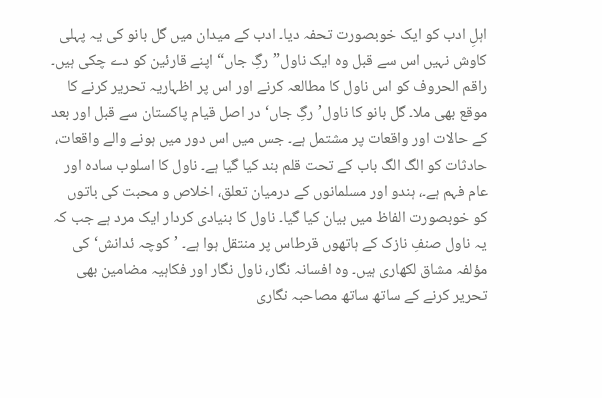اہلِ ادب کو ایک خوبصورت تحفہ دیا۔ ادب کے میدان میں گل بانو کی یہ پہلی کاوش نہیں اس سے قبل وہ ایک ناول”رگِ جاں“ اپنے قارئین کو دے چکی ہیں۔ راقم الحروف کو اس ناول کا مطالعہ کرنے اور اس پر اظہاریہ تحریر کرنے کا موقع بھی ملا۔ گل بانو کا ناول’رگِ جاں‘ در اصل قیام پاکستان سے قبل اور بعد کے حالات اور واقعات پر مشتمل ہے۔ جس میں اس دور میں ہونے والے واقعات، حادثات کو الگ الگ باب کے تحت قلم بند کیا گیا ہے۔ ناول کا اسلوب سادہ اور عام فہم ہے۔، ہندو اور مسلمانوں کے درمیان تعلق، اخلاص و محبت کی باتوں کو خوبصورت الفاظ میں بیان کیا گیا۔ ناول کا بنیادی کردار ایک مرد ہے جب کہ یہ ناول صنفِ نازک کے ہاتھوں قرطاس پر منتقل ہوا ہے۔ ’کوچہ ئدانش‘کی مؤلفہ مشاق لکھاری ہیں۔ وہ افسانہ نگار، ناول نگار اور فکاہیہ مضامین بھی تحریر کرنے کے ساتھ ساتھ مصاحبہ نگاری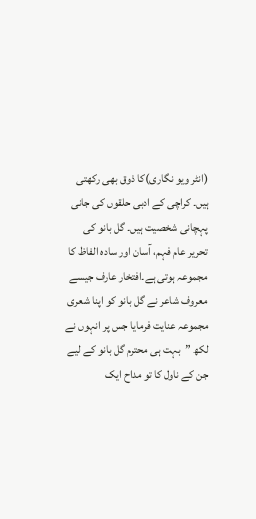(انٹر ویو نگاری)کا ذوق بھی رکھتی ہیں۔ کراچی کے ادبی حلقوں کی جانی پہچانی شخصیت ہیں۔ گل بانو کی تحریر عام فہم، آسان اور سادہ الفاظ کا مجموعہ ہوتی ہے۔افتخار عارف جیسے معروف شاعر نے گل بانو کو اپنا شعری مجموعہ عنایت فرمایا جس پر انہوں نے لکھ ”بہت ہی محترم گل بانو کے لیے جن کے ناول کا تو مداح ایک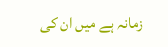زمانہ ہے میں ان کی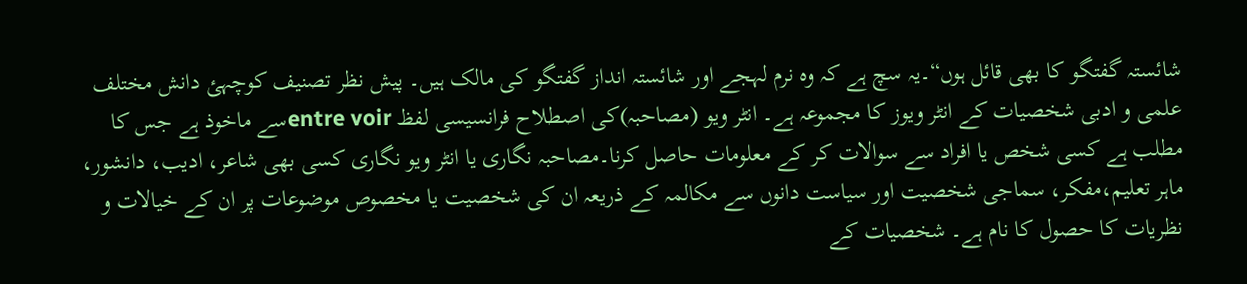شائستہ گفتگو کا بھی قائل ہوں“۔یہ سچ ہے کہ وہ نرم لہجے اور شائستہ انداز گفتگو کی مالک ہیں۔ پیش نظر تصنیف کوچہئ دانش مختلف علمی و ادبی شخصیات کے انٹر ویوز کا مجموعہ ہے۔ انٹر ویو (مصاحبہ)کی اصطلاح فرانسیسی لفظ entre voirسے ماخوذ ہے جس کا مطلب ہے کسی شخص یا افراد سے سوالات کر کے معلومات حاصل کرنا۔مصاحبہ نگاری یا انٹر ویو نگاری کسی بھی شاعر، ادیب، دانشور، ماہر تعلیم،مفکر، سماجی شخصیت اور سیاست دانوں سے مکالمہ کے ذریعہ ان کی شخصیت یا مخصوص موضوعات پر ان کے خیالات و نظریات کا حصول کا نام ہے۔ شخصیات کے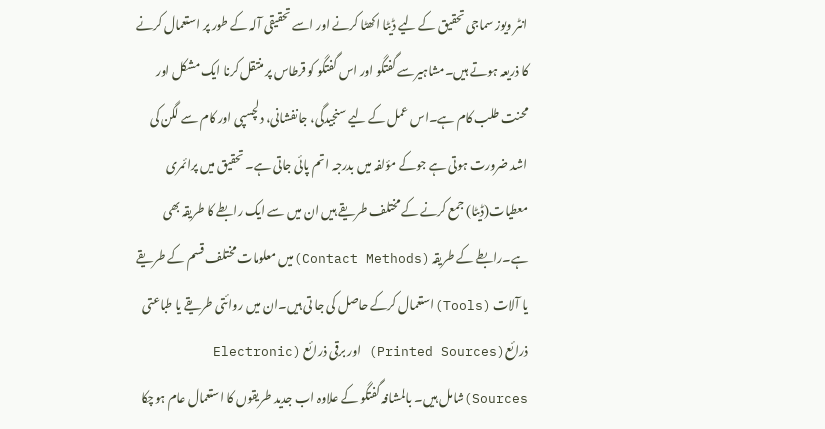انٹر ویوز سماجی تحقیق کے لیے ڈیٹا اکھٹا کرنے اور اسے تحقیقی آلہ کے طور پر استعمال کرنے کا ذریعہ ہوتے ہیں۔مشاہیرسے گفتگو اور اس گفتگو کو قرطاس پر منتقل کرنا ایک مشکل اور محنت طلب کام ہے۔اس عمل کے لیے سنجیدگی، جانفشانی، دلچسپی اور کام سے لگن کی اشد ضرورت ہوتی ہے جوکے مؤلفہ میں بدرجہ اتم پائی جاتی ہے۔ تحقیق میں پرائمری معطیات(ڈیٹا) جمع کرنے کے مختلف طریقے ہیں ان میں سے ایک رابطے کا طریقہ بھی ہے۔رابطے کے طریقہ (Contact Methods)میں معلومات مختلف قسم کے طریقے یا آلات (Tools)استعمال کرکے حاصل کی جا تی ہیں۔ان میں روائتی طریقے یا طباعتی ذرائع(Printed Sources) اور برقی ذرائع (Electronic Sources)شامل ہیں۔ بالمشافہ گفتگو کے علاوہ اب جدید طریقوں کا استعمال عام ہوچکا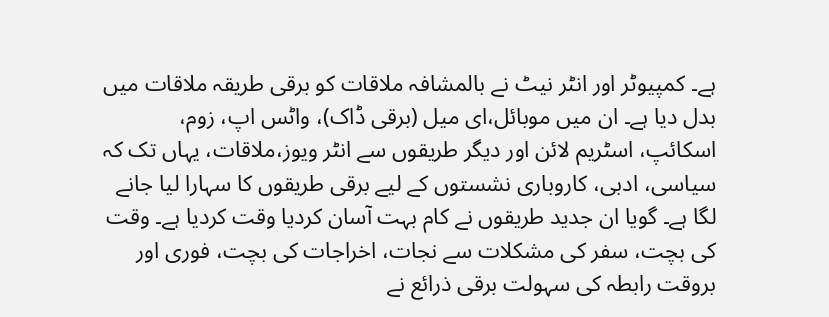ہے۔ کمپیوٹر اور انٹر نیٹ نے بالمشافہ ملاقات کو برقی طریقہ ملاقات میں بدل دیا ہے۔ ان میں موبائل،ای میل (برقی ڈاک)، واٹس اپ، زوم، اسکائپ، اسٹریم لائن اور دیگر طریقوں سے انٹر ویوز،ملاقات، یہاں تک کہ سیاسی، ادبی، کاروباری نشستوں کے لیے برقی طریقوں کا سہارا لیا جانے لگا ہے۔ گویا ان جدید طریقوں نے کام بہت آسان کردیا وقت کردیا ہے۔ وقت کی بچت، سفر کی مشکلات سے نجات، اخراجات کی بچت، فوری اور بروقت رابطہ کی سہولت برقی ذرائع نے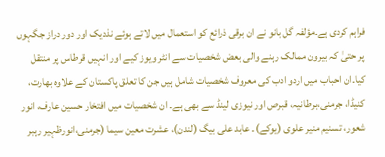فراہم کردی ہے۔مؤلفہ گل بانو نے ان برقی ذرائع کو استعمال میں لاتے ہوئے نذدیک اور دور دراز جگہوں پر حتیٰ کہ بیرون ممالک رہنے والی بعض شخصیات سے انٹر ویوز کیے اور انہیں قرطاس پر منتقل کیا۔ان احباب میں اردو ادب کی معروف شخصیات شامل ہیں جن کا تعلق پاکستان کے علاوہ بھارت، کنیڈا، جرمنی،برطانیہ، قبرص اور نیوزی لینڈ سے بھی ہے۔ ان شخصیات میں افتخار حسین عارف، انور شعور، تسنیم منیر علوی (یوکے)۔ عابد علی بیگ (لندن)، عشرت معین سیما (جرمنی،انورظہیر رہبر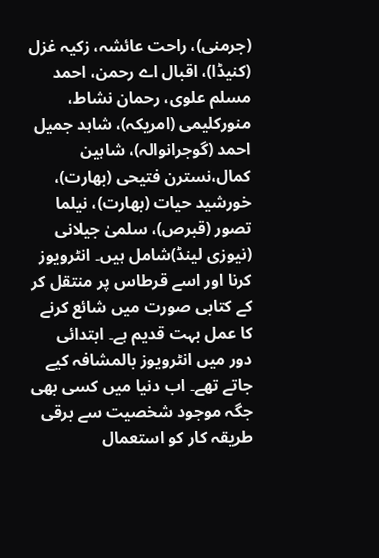(جرمنی)، راحت عائشہ، زکیہ غزل (کنیڈا)، اقبال اے رحمن، احمد مسلم علوی، رحمان نشاط، منورکلیمی (امریکہ)، شاہد جمیل احمد (گوجرانوالہ)، شاہین کمال،نسترن فتیحی (بھارت)، خورشید حیات (بھارت)، نیلما تصور (قبرص)، سلمیٰ جیلانی (نیوزی لینڈ)شامل ہیں۔ انٹرویوز کرنا اور اسے قرطاس پر منتقل کر کے کتابی صورت میں شائع کرنے کا عمل بہت قدیم ہے۔ ابتدائی دور میں انٹرویوز بالمشافہ کیے جاتے تھے۔ اب دنیا میں کسی بھی جگہ موجود شخصیت سے برقی طریقہ کار کو استعمال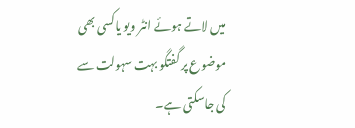میں لاتے ہوئے انٹر ویو یاکسی بھی موضوع پر گفتگو بہت سہولت سے کی جاسکتی ہے۔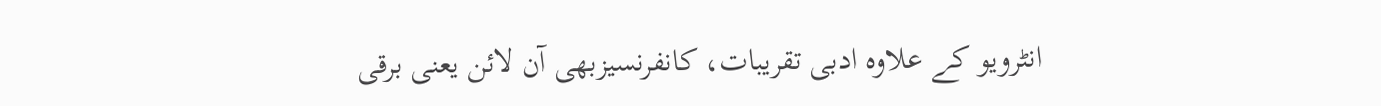انٹرویو کے علاوہ ادبی تقریبات، کانفرنسیزبھی آن لائن یعنی برقی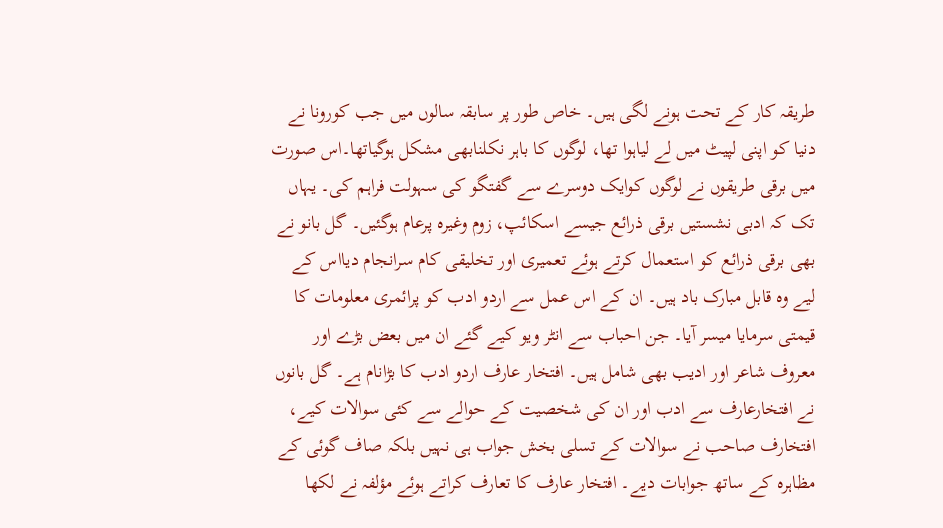طریقہ کار کے تحت ہونے لگی ہیں۔ خاص طور پر سابقہ سالوں میں جب کورونا نے دنیا کو اپنی لپیٹ میں لے لیاہوا تھا، لوگوں کا باہر نکلنابھی مشکل ہوگیاتھا۔اس صورت میں برقی طریقوں نے لوگوں کوایک دوسرے سے گفتگو کی سہولت فراہم کی۔ یہاں تک کہ ادبی نشستیں برقی ذرائع جیسے اسکائپ، زوم وغیرہ پرعام ہوگئیں۔ گل بانو نے بھی برقی ذرائع کو استعمال کرتے ہوئے تعمیری اور تخلیقی کام سرانجام دیااس کے لیے وہ قابل مبارک باد ہیں۔ ان کے اس عمل سے اردو ادب کو پرائمری معلومات کا قیمتی سرمایا میسر آیا۔ جن احباب سے انٹر ویو کیے گئے ان میں بعض بڑے اور معروف شاعر اور ادیب بھی شامل ہیں۔ افتخار عارف اردو ادب کا بڑانام ہے۔ گل بانوں نے افتخارعارف سے ادب اور ان کی شخصیت کے حوالے سے کئی سوالات کیے، افتخارف صاحب نے سوالات کے تسلی بخش جواب ہی نہیں بلکہ صاف گوئی کے مظاہرہ کے ساتھ جوابات دیے۔ افتخار عارف کا تعارف کراتے ہوئے مؤلفہ نے لکھا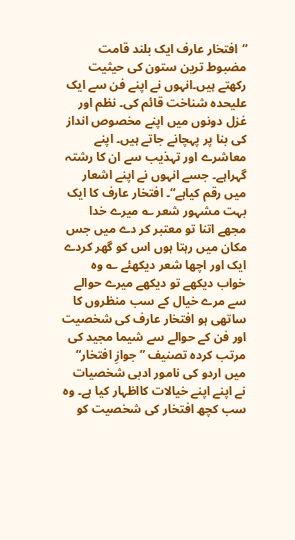”افتخار عارف ایک بلند قامت مضبوط ترین ستون کی حیثیت رکھتے ہیں۔انہوں نے اپنے فن سے ایک علیحدہ شناخت قائم کی۔ نظم اور غزل دونوں میں اپنے مخصوص انداز کی بنا پر پہچانے جاتے ہیں۔ اپنے معاشرے اور تہذیب سے ان کا رشتہ گہراہے۔ جسے انہوں نے اپنے اشعار میں رقم کیاہے“۔ افتخار عارف کا ایک بہت مشہور شعر ؎ میرے خدا مجھے اتنا تو معتبر کر دے میں جس مکان میں رہتا ہوں اس کو گھر کردے ایک اور اچھا شعر دیکھئے ؎ وہ خواب دیکھے تو دیکھے میرے حوالے سے مرے خیال کے سب منظروں کا ساتھی ہو افتخار عارف کی شخصیت اور فن کے حوالے سے شیما مجید کی مرتب کردہ تصنیف ”جوازِ افتخار“ میں اردو کی نامور ادبی شخصیات نے اپنے اپنے خیالات کااظہار کیا ہے۔ وہ سب کچھ افتخار کی شخصیت کو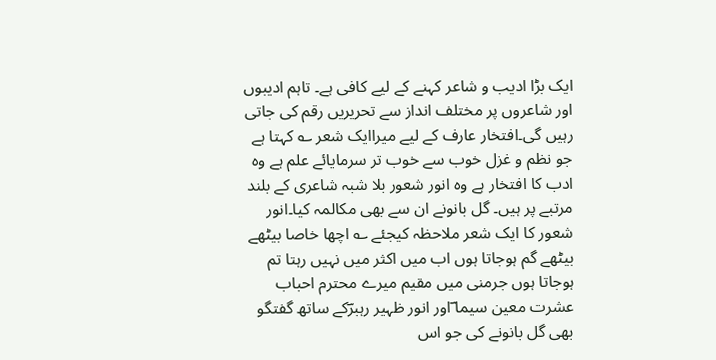ایک بڑا ادیب و شاعر کہنے کے لیے کافی ہے۔ تاہم ادیبوں اور شاعروں پر مختلف انداز سے تحریریں رقم کی جاتی رہیں گی۔افتخار عارف کے لیے میراایک شعر ؎ کہتا ہے جو نظم و غزل خوب سے خوب تر سرمایائے علم ہے وہ ادب کا افتخار ہے وہ انور شعور بلا شبہ شاعری کے بلند مرتبے پر ہیں۔ گل بانونے ان سے بھی مکالمہ کیا۔انور شعور کا ایک شعر ملاحظہ کیجئے ؎ اچھا خاصا بیٹھے بیٹھے گم ہوجاتا ہوں اب میں اکثر میں نہیں رہتا تم ہوجاتا ہوں جرمنی میں مقیم میرے محترم احباب عشرت معین سیما ؔاور انور ظہیر رہبرؔکے ساتھ گفتگو بھی گل بانونے کی جو اس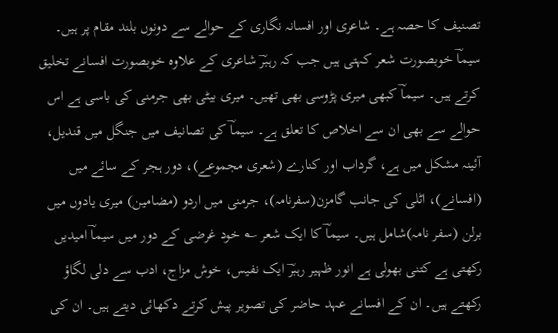تصنیف کا حصہ ہے۔ شاعری اور افسانہ نگاری کے حوالے سے دونوں بلند مقام پر ہیں۔ سیماؔ خوبصورت شعر کہتی ہیں جب کہ رہبرؔ شاعری کے علاوہ خوبصورت افسانے تخلیق کرتے ہیں۔ سیماؔ کبھی میری پڑوسی بھی تھیں۔ میری بیٹی بھی جرمنی کی باسی ہے اس حوالے سے بھی ان سے اخلاص کا تعلق ہے۔ سیماؔ کی تصانیف میں جنگل میں قندیل، آئینہ مشکل میں ہے، گرداب اور کنارے (شعری مجموعے)، دور ہجر کے سائے میں (افسانے)، اٹلی کی جانب گامزن(سفرنامہ)، جرمنی میں اردو (مضامین) میری یادوں میں برلن (سفر نامہ)شامل ہیں۔ سیماؔ کا ایک شعر ؎ خود غرضی کے دور میں سیماؔ امیدیں رکھتی ہے کتنی بھولی ہے انور ظہیر رہبرؔ ایک نفیس، خوش مزاج، ادب سے دلی لگاؤ رکھتے ہیں۔ ان کے افسانے عہد حاضر کی تصویر پیش کرتے دکھائی دیتے ہیں۔ ان کی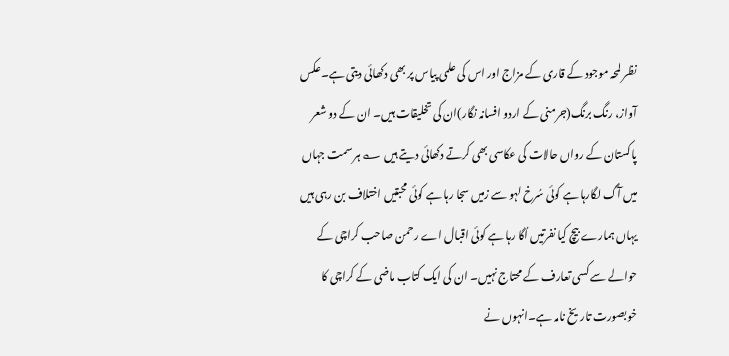نظر لمحہ موجود کے قاری کے مزاج اور اس کی علمی پیاس پر بھی دکھائی دیتی ہے۔عکس آواز، رنگ برنگ(جرمنی کے اردو افسانہ نگار)ان کی تخلیقات ہیں۔ ان کے دو شعر پاکستان کے رواں حالات کی عکاسی بھی کرتے دکھائی دیتے ہیں ؎ ہر سمت جہاں میں آگ لگارہا ہے کوئی سُرخ لہو سے زمیں سجا رہا ہے کوئی محبتیں اختلاف بن رہی ہیں یہاں ہمارے بیچ کیا نفرتیں اُگا رہا ہے کوئی اقبال اے رحمن صاحب کراچی کے حوالے سے کسی تعارف کے محتاج نہیں۔ ان کی ایک کتاب ماضی کے کراچی کا خوبصورت تاریخ نامہ ہے۔انہوں نے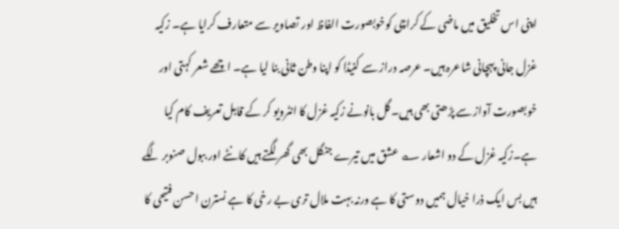اپنی اس تخلیق میں ماضی کے کراچی کوخوبصورت الفاظ اور تصاویر سے متعارف کرایا ہے۔ زکیہ غزل جانی پہچانی شاعرہ ہیں۔ عرصہ دراز سے کنیڈا کو اپنا وطن ثانی بنا لیا ہے۔ اچھے شعر کہتی اور خوبصورت آواز سے پڑھتی بھی ہیں۔گل بانونے زکیہ غزل کا انٹرویو کر کے قابل تعریف کام کیا ہے۔زکیہ غزل کے دو اشعار ؎ عشق میں تیرے جنگل بھی گھر لگتے ہیں کانٹے اور ببول صنوبر لگے ہیں بس ایک ذرا خیال ہمیں دوستی کا ہے ورنہ بہت ملال تری بے رخی کا ہے نسترن احسن فتیحی کا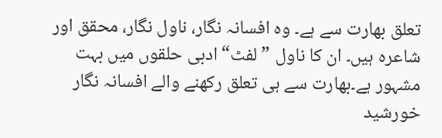تعلق بھارت سے ہے۔ وہ افسانہ نگار، ناول نگار، محقق اور شاعرہ ہیں۔ ان کا ناول ”لفٹ“ ادبی حلقوں میں بہت مشہور ہے۔بھارت سے ہی تعلق رکھنے والے افسانہ نگار خورشید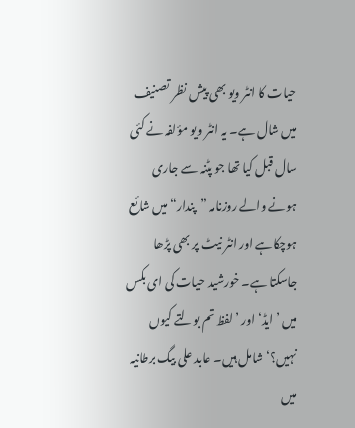حیات کا انٹر ویو بھی پیش نظر تصنیف میں شال ہے۔ یہ انٹر ویو مؤلفہ نے کئی سال قبل کیا تھا جو پٹنہ سے جاری ہونے والے روزنامہ ”پندار“ میں شائع ہوچکاہے اور انٹر نیٹ پر بھی پڑھا جاسکتا ہے۔ خورشید حیات کی ای بکس میں ’ایڈ‘ اور ’لفظ تم بولتے کیوں نہیں؟‘ شامل ہیں۔ عابد علی بیگ برطانیہ میں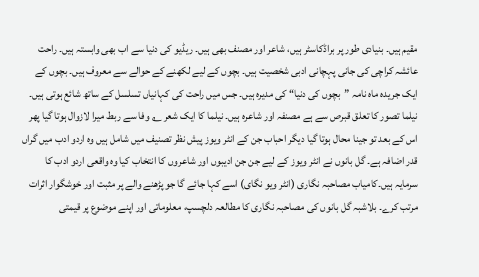مقیم ہیں۔ بنیادی طور پر براڈکاسٹر ہیں، شاعر اور مصنف بھی ہیں۔ ریڈیو کی دنیا سے اب بھی وابستہ ہیں۔ راحت عائشہ کراچی کی جانی پہچانی ادبی شخصیت ہیں۔ بچوں کے لیے لکھنے کے حوالے سے معروف ہیں۔ بچوں کے ایک جریدہ ماہ نامہ ”بچوں کی دنیا“ کی مدیرہ ہیں۔ جس میں راحت کی کہانیاں تسلسل کے ساتھ شائع ہوتی ہیں۔ نیلما تصور کا تعلق قبرص سے ہے مصنفہ اور شاعرہ ہیں۔ نیلما کا ایک شعر ؎ وفا سے ربط میرا لازوال ہوتا گیا پھر اس کے بعد تو جینا محال ہوتا گیا دیگر احباب جن کے انٹر ویوز پیش نظر تصنیف میں شامل ہیں وہ اردو ادب میں گراں قدر اضافہ ہے۔ گل بانوں نے انٹر ویوز کے لیے جن جن ادیبوں اور شاعروں کا انتخاب کیا وہ واقعی اردو ادب کا سرمایہ ہیں۔کامیاب مصاحبہ نگاری (انٹر ویو نگای) اسے کہا جائے گا جو پڑھنے والے پر مثبت اور خوشگوار اثرات مرتب کرے۔ بلاشبہ گل بانوں کی مصاحبہ نگاری کا مطالعہ دلچسپ، معلوماتی اور اپنے موضوع پر قیمتی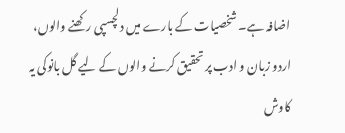اضافہ ہے۔ شخصیات کے بارے میں دلچسپی رکھنے والوں، اردو زبان و ادب پر تحقیق کرنے والوں کے لیے گل بانوکی یہ کاوش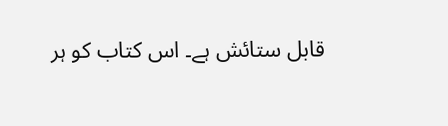قابل ستائش ہے۔ اس کتاب کو ہر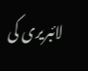لائبریری کی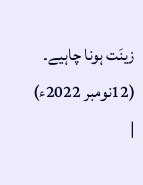زینَت ہونا چاہیے۔ (12نومبر 2022ء)
|